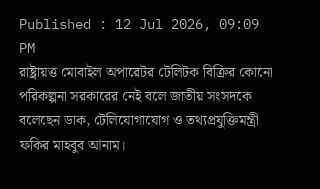Published : 12 Jul 2026, 09:09 PM
রাষ্ট্রায়ত্ত মোবাইল অপারেটর টেলিটক বিক্রির কোনো পরিকল্পনা সরকারের নেই বলে জাতীয় সংসদকে বলেছেন ডাক, টেলিযোগাযোগ ও তথ্যপ্রযুক্তিমন্ত্রী ফকির মাহবুব আনাম।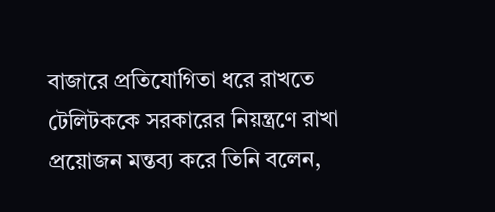বাজারে প্রতিযোগিতা ধরে রাখতে টেলিটককে সরকারের নিয়ন্ত্রণে রাখা প্রয়োজন মন্তব্য করে তিনি বলেন,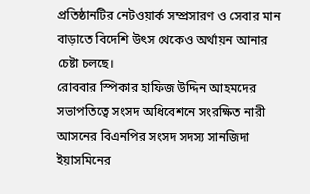প্রতিষ্ঠানটির নেটওয়ার্ক সম্প্রসারণ ও সেবার মান বাড়াতে বিদেশি উৎস থেকেও অর্থায়ন আনার চেষ্টা চলছে।
রোববার স্পিকার হাফিজ উদ্দিন আহমদের সভাপতিত্বে সংসদ অধিবেশনে সংরক্ষিত নারী আসনের বিএনপির সংসদ সদস্য সানজিদা ইয়াসমিনের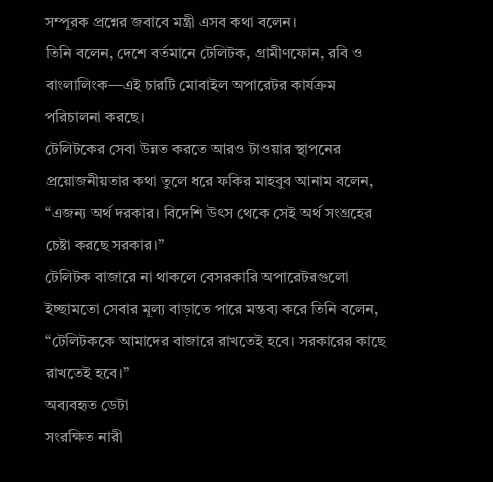সম্পূরক প্রশ্নের জবাবে মন্ত্রী এসব কথা বলেন।
তিনি বলেন, দেশে বর্তমানে টেলিটক, গ্রামীণফোন, রবি ও বাংলালিংক—এই চারটি মোবাইল অপারেটর কার্যক্রম পরিচালনা করছে।
টেলিটকের সেবা উন্নত করতে আরও টাওয়ার স্থাপনের প্রয়োজনীয়তার কথা তুলে ধরে ফকির মাহবুব আনাম বলেন, “এজন্য অর্থ দরকার। বিদেশি উৎস থেকে সেই অর্থ সংগ্রহের চেষ্টা করছে সরকার।”
টেলিটক বাজারে না থাকলে বেসরকারি অপারেটরগুলো ইচ্ছামতো সেবার মূল্য বাড়াতে পারে মন্তব্য করে তিনি বলেন, “টেলিটককে আমাদের বাজারে রাখতেই হবে। সরকারের কাছে রাখতেই হবে।”
অব্যবহৃত ডেটা
সংরক্ষিত নারী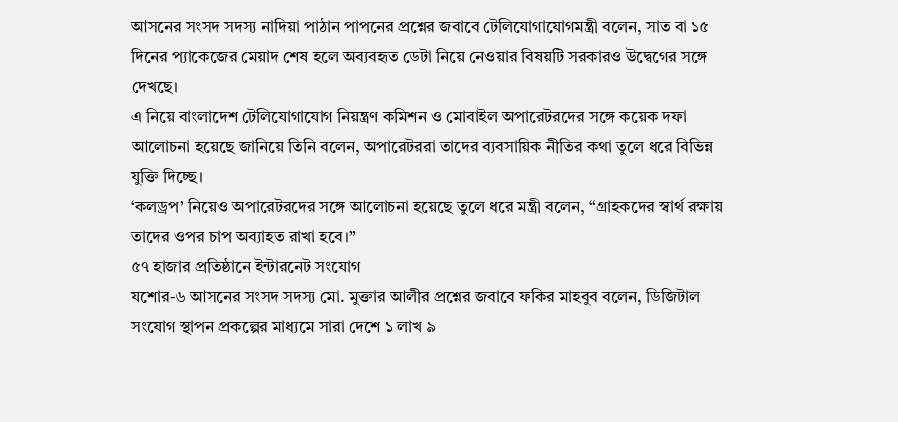আসনের সংসদ সদস্য নাদিয়া পাঠান পাপনের প্রশ্নের জবাবে টেলিযোগাযোগমন্ত্রী বলেন, সাত বা ১৫ দিনের প্যাকেজের মেয়াদ শেষ হলে অব্যবহৃত ডেটা নিয়ে নেওয়ার বিষয়টি সরকারও উদ্বেগের সঙ্গে দেখছে।
এ নিয়ে বাংলাদেশ টেলিযোগাযোগ নিয়ন্ত্রণ কমিশন ও মোবাইল অপারেটরদের সঙ্গে কয়েক দফা আলোচনা হয়েছে জানিয়ে তিনি বলেন, অপারেটররা তাদের ব্যবসায়িক নীতির কথা তুলে ধরে বিভিন্ন যুক্তি দিচ্ছে।
‘কলড্রপ’ নিয়েও অপারেটরদের সঙ্গে আলোচনা হয়েছে তুলে ধরে মন্ত্রী বলেন, “গ্রাহকদের স্বার্থ রক্ষায় তাদের ওপর চাপ অব্যাহত রাখা হবে।”
৫৭ হাজার প্রতিষ্ঠানে ইন্টারনেট সংযোগ
যশোর-৬ আসনের সংসদ সদস্য মো. মুক্তার আলীর প্রশ্নের জবাবে ফকির মাহবুব বলেন, ডিজিটাল সংযোগ স্থাপন প্রকল্পের মাধ্যমে সারা দেশে ১ লাখ ৯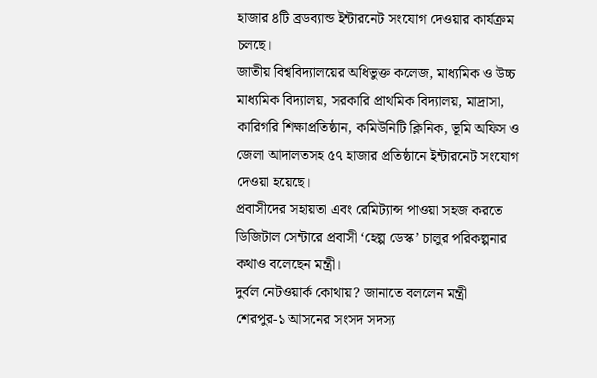হাজার ৪টি ব্রডব্যান্ড ইন্টারনেট সংযোগ দেওয়ার কার্যক্রম চলছে।
জাতীয় বিশ্ববিদ্যালয়ের অধিভুক্ত কলেজ, মাধ্যমিক ও উচ্চ মাধ্যমিক বিদ্যালয়, সরকারি প্রাথমিক বিদ্যালয়, মাদ্রাসা, কারিগরি শিক্ষাপ্রতিষ্ঠান, কমিউনিটি ক্লিনিক, ভূমি অফিস ও জেলা আদালতসহ ৫৭ হাজার প্রতিষ্ঠানে ইন্টারনেট সংযোগ দেওয়া হয়েছে।
প্রবাসীদের সহায়তা এবং রেমিট্যান্স পাওয়া সহজ করতে ডিজিটাল সেন্টারে প্রবাসী ‘হেল্প ডেস্ক’ চালুর পরিকল্পনার কথাও বলেছেন মন্ত্রী।
দুর্বল নেটওয়ার্ক কোথায়? জানাতে বললেন মন্ত্রী
শেরপুর-১ আসনের সংসদ সদস্য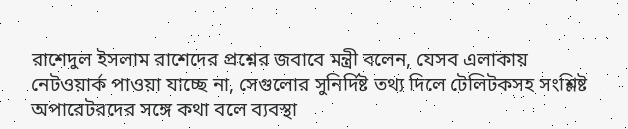রাশেদুল ইসলাম রাশেদের প্রশ্নের জবাবে মন্ত্রী বলেন, যেসব এলাকায় নেটওয়ার্ক পাওয়া যাচ্ছে না, সেগুলোর সুনির্দিষ্ট তথ্য দিলে টেলিটকসহ সংশ্লিষ্ট অপারেটরদের সঙ্গে কথা বলে ব্যবস্থা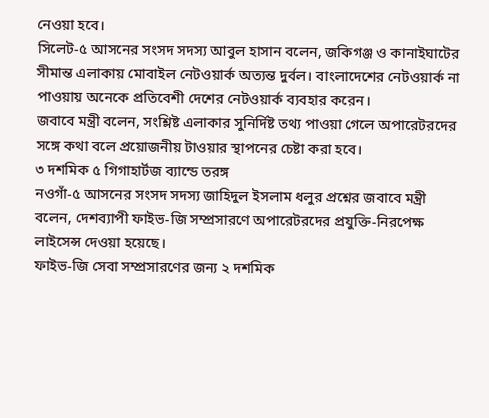নেওয়া হবে।
সিলেট-৫ আসনের সংসদ সদস্য আবুল হাসান বলেন, জকিগঞ্জ ও কানাইঘাটের সীমান্ত এলাকায় মোবাইল নেটওয়ার্ক অত্যন্ত দুর্বল। বাংলাদেশের নেটওয়ার্ক না পাওয়ায় অনেকে প্রতিবেশী দেশের নেটওয়ার্ক ব্যবহার করেন।
জবাবে মন্ত্রী বলেন, সংশ্লিষ্ট এলাকার সুনির্দিষ্ট তথ্য পাওয়া গেলে অপারেটরদের সঙ্গে কথা বলে প্রয়োজনীয় টাওয়ার স্থাপনের চেষ্টা করা হবে।
৩ দশমিক ৫ গিগাহার্টজ ব্যান্ডে তরঙ্গ
নওগাঁ-৫ আসনের সংসদ সদস্য জাহিদুল ইসলাম ধলুর প্রশ্নের জবাবে মন্ত্রী বলেন, দেশব্যাপী ফাইভ-জি সম্প্রসারণে অপারেটরদের প্রযুক্তি-নিরপেক্ষ লাইসেন্স দেওয়া হয়েছে।
ফাইভ-জি সেবা সম্প্রসারণের জন্য ২ দশমিক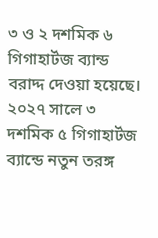৩ ও ২ দশমিক ৬ গিগাহার্টজ ব্যান্ড বরাদ্দ দেওয়া হয়েছে। ২০২৭ সালে ৩ দশমিক ৫ গিগাহার্টজ ব্যান্ডে নতুন তরঙ্গ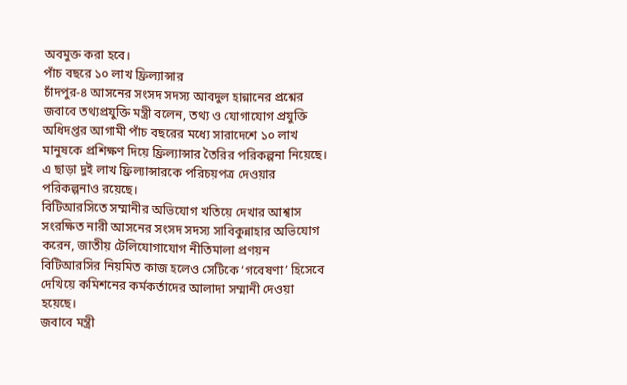অবমুক্ত করা হবে।
পাঁচ বছরে ১০ লাখ ফ্রিল্যান্সার
চাঁদপুর-৪ আসনের সংসদ সদস্য আবদুল হান্নানের প্রশ্নের জবাবে তথ্যপ্রযুক্তি মন্ত্রী বলেন, তথ্য ও যোগাযোগ প্রযুক্তি অধিদপ্তর আগামী পাঁচ বছরের মধ্যে সারাদেশে ১০ লাখ মানুষকে প্রশিক্ষণ দিয়ে ফ্রিল্যান্সার তৈরির পরিকল্পনা নিয়েছে।
এ ছাড়া দুই লাখ ফ্রিল্যান্সারকে পরিচয়পত্র দেওয়ার পরিকল্পনাও রয়েছে।
বিটিআরসিতে সম্মানীর অভিযোগ খতিয়ে দেখার আশ্বাস
সংরক্ষিত নারী আসনের সংসদ সদস্য সাবিকুন্নাহার অভিযোগ করেন, জাতীয় টেলিযোগাযোগ নীতিমালা প্রণয়ন বিটিআরসির নিয়মিত কাজ হলেও সেটিকে ‘গবেষণা’ হিসেবে দেখিয়ে কমিশনের কর্মকর্তাদের আলাদা সম্মানী দেওয়া হয়েছে।
জবাবে মন্ত্রী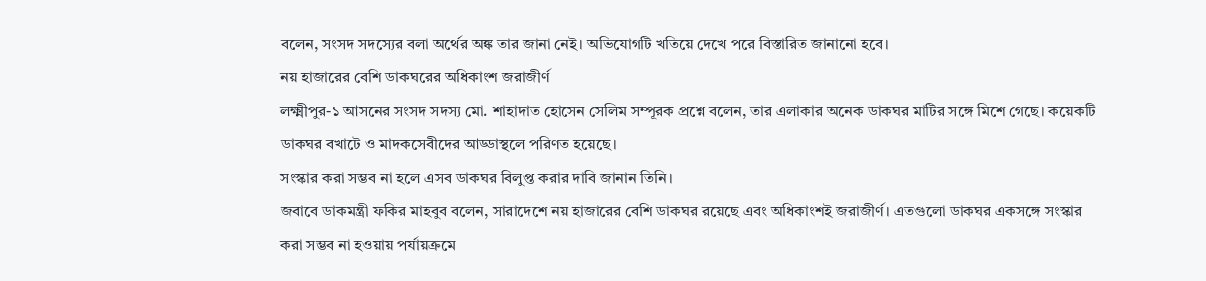বলেন, সংসদ সদস্যের বলা অর্থের অঙ্ক তার জানা নেই। অভিযোগটি খতিয়ে দেখে পরে বিস্তারিত জানানো হবে।
নয় হাজারের বেশি ডাকঘরের অধিকাংশ জরাজীর্ণ
লক্ষ্মীপুর-১ আসনের সংসদ সদস্য মো. শাহাদাত হোসেন সেলিম সম্পূরক প্রশ্নে বলেন, তার এলাকার অনেক ডাকঘর মাটির সঙ্গে মিশে গেছে। কয়েকটি ডাকঘর বখাটে ও মাদকসেবীদের আড্ডাস্থলে পরিণত হয়েছে।
সংস্কার করা সম্ভব না হলে এসব ডাকঘর বিলুপ্ত করার দাবি জানান তিনি।
জবাবে ডাকমন্ত্রী ফকির মাহবুব বলেন, সারাদেশে নয় হাজারের বেশি ডাকঘর রয়েছে এবং অধিকাংশই জরাজীর্ণ। এতগুলো ডাকঘর একসঙ্গে সংস্কার করা সম্ভব না হওয়ায় পর্যায়ক্রমে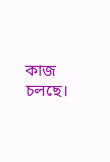কাজ চলছে।